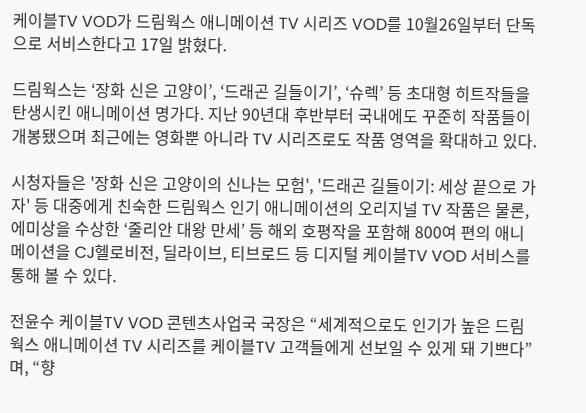케이블TV VOD가 드림웍스 애니메이션 TV 시리즈 VOD를 10월26일부터 단독으로 서비스한다고 17일 밝혔다.

드림웍스는 ‘장화 신은 고양이’, ‘드래곤 길들이기’, ‘슈렉’ 등 초대형 히트작들을 탄생시킨 애니메이션 명가다. 지난 90년대 후반부터 국내에도 꾸준히 작품들이 개봉됐으며 최근에는 영화뿐 아니라 TV 시리즈로도 작품 영역을 확대하고 있다.

시청자들은 '장화 신은 고양이의 신나는 모험', '드래곤 길들이기: 세상 끝으로 가자' 등 대중에게 친숙한 드림웍스 인기 애니메이션의 오리지널 TV 작품은 물론, 에미상을 수상한 ‘줄리안 대왕 만세’ 등 해외 호평작을 포함해 800여 편의 애니메이션을 CJ헬로비전, 딜라이브, 티브로드 등 디지털 케이블TV VOD 서비스를 통해 볼 수 있다.

전윤수 케이블TV VOD 콘텐츠사업국 국장은 “세계적으로도 인기가 높은 드림웍스 애니메이션 TV 시리즈를 케이블TV 고객들에게 선보일 수 있게 돼 기쁘다”며, “향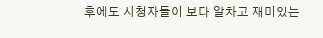후에도 시청자들이 보다 알차고 재미있는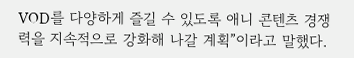VOD를 다양하게 즐길 수 있도록 애니 콘텐츠 경쟁력을 지속적으로 강화해 나갈 계획”이라고 말했다.